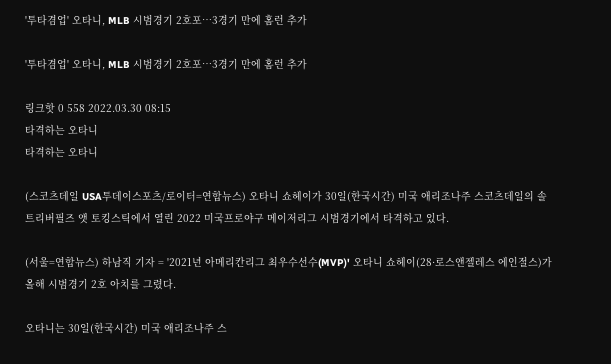'투타겸업' 오타니, MLB 시범경기 2호포…3경기 만에 홈런 추가

'투타겸업' 오타니, MLB 시범경기 2호포…3경기 만에 홈런 추가

링크핫 0 558 2022.03.30 08:15
타격하는 오타니
타격하는 오타니

(스코츠데일 USA투데이스포츠/로이터=연합뉴스) 오타니 쇼헤이가 30일(한국시간) 미국 애리조나주 스코츠데일의 솔트리버필즈 앳 토킹스틱에서 열린 2022 미국프로야구 메이저리그 시범경기에서 타격하고 있다.

(서울=연합뉴스) 하남직 기자 = '2021년 아메리칸리그 최우수선수(MVP)' 오타니 쇼헤이(28·로스앤젤레스 에인절스)가 올해 시범경기 2호 아치를 그렸다.

오타니는 30일(한국시간) 미국 애리조나주 스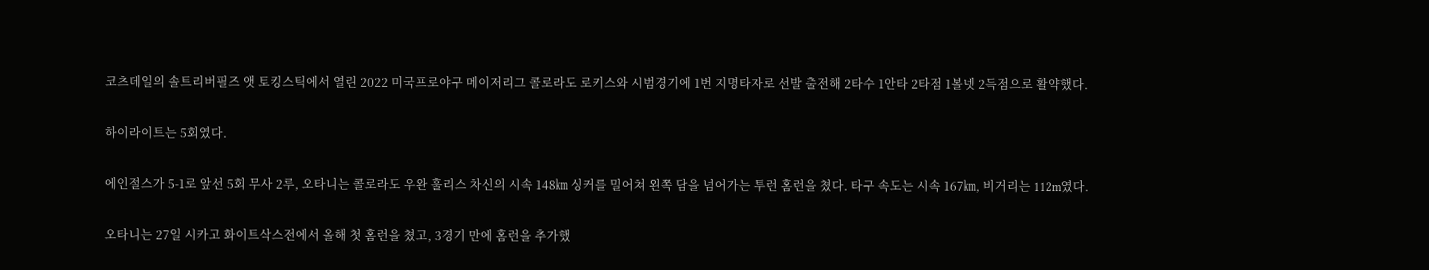코츠데일의 솔트리버필즈 앳 토킹스틱에서 열린 2022 미국프로야구 메이저리그 콜로라도 로키스와 시범경기에 1번 지명타자로 선발 출전해 2타수 1안타 2타점 1볼넷 2득점으로 활약했다.

하이라이트는 5회였다.

에인절스가 5-1로 앞선 5회 무사 2루, 오타니는 콜로라도 우완 훌리스 차신의 시속 148㎞ 싱커를 밀어쳐 왼쪽 담을 넘어가는 투런 홈런을 쳤다. 타구 속도는 시속 167㎞, 비거리는 112m였다.

오타니는 27일 시카고 화이트삭스전에서 올해 첫 홈런을 쳤고, 3경기 만에 홈런을 추가했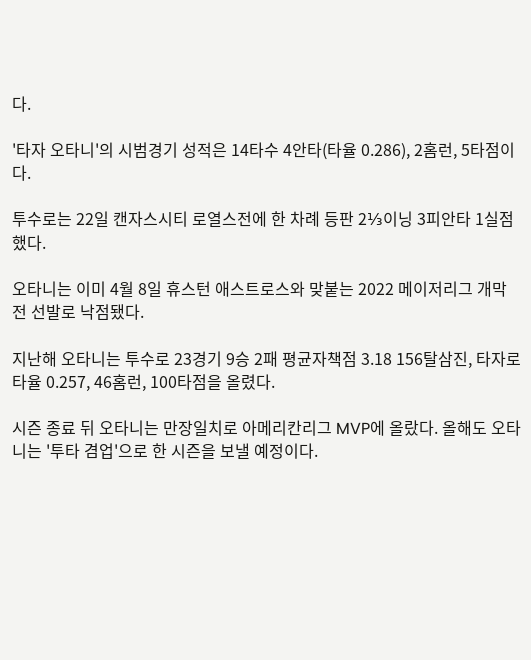다.

'타자 오타니'의 시범경기 성적은 14타수 4안타(타율 0.286), 2홈런, 5타점이다.

투수로는 22일 캔자스시티 로열스전에 한 차례 등판 2⅓이닝 3피안타 1실점 했다.

오타니는 이미 4월 8일 휴스턴 애스트로스와 맞붙는 2022 메이저리그 개막전 선발로 낙점됐다.

지난해 오타니는 투수로 23경기 9승 2패 평균자책점 3.18 156탈삼진, 타자로 타율 0.257, 46홈런, 100타점을 올렸다.

시즌 종료 뒤 오타니는 만장일치로 아메리칸리그 MVP에 올랐다. 올해도 오타니는 '투타 겸업'으로 한 시즌을 보낼 예정이다.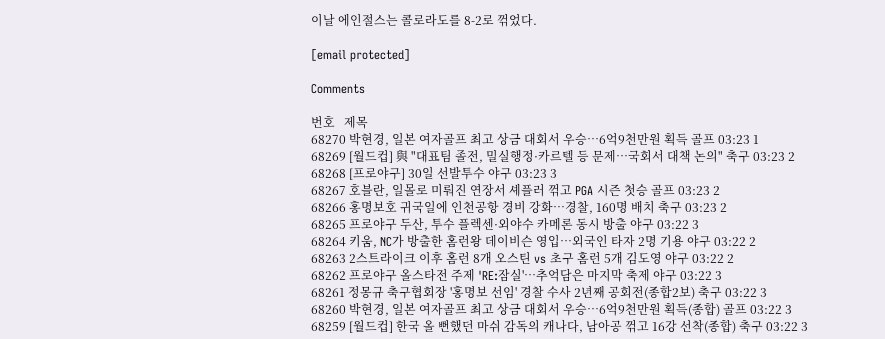이날 에인절스는 콜로라도를 8-2로 꺾었다.

[email protected]

Comments

번호   제목
68270 박현경, 일본 여자골프 최고 상금 대회서 우승…6억9천만원 획득 골프 03:23 1
68269 [월드컵] 與 "대표팀 졸전, 밀실행정·카르텔 등 문제…국회서 대책 논의" 축구 03:23 2
68268 [프로야구] 30일 선발투수 야구 03:23 3
68267 호블란, 일몰로 미뤄진 연장서 셰플러 꺾고 PGA 시즌 첫승 골프 03:23 2
68266 홍명보호 귀국일에 인천공항 경비 강화…경찰, 160명 배치 축구 03:23 2
68265 프로야구 두산, 투수 플렉센·외야수 카메론 동시 방출 야구 03:22 3
68264 키움, NC가 방출한 홈런왕 데이비슨 영입…외국인 타자 2명 기용 야구 03:22 2
68263 2스트라이크 이후 홈런 8개 오스틴 vs 초구 홈런 5개 김도영 야구 03:22 2
68262 프로야구 올스타전 주제 'RE:잠실'…추억담은 마지막 축제 야구 03:22 3
68261 정몽규 축구협회장 '홍명보 선임' 경찰 수사 2년째 공회전(종합2보) 축구 03:22 3
68260 박현경, 일본 여자골프 최고 상금 대회서 우승…6억9천만원 획득(종합) 골프 03:22 3
68259 [월드컵] 한국 올 뻔했던 마쉬 감독의 캐나다, 남아공 꺾고 16강 선착(종합) 축구 03:22 3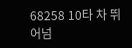68258 10타 차 뛰어넘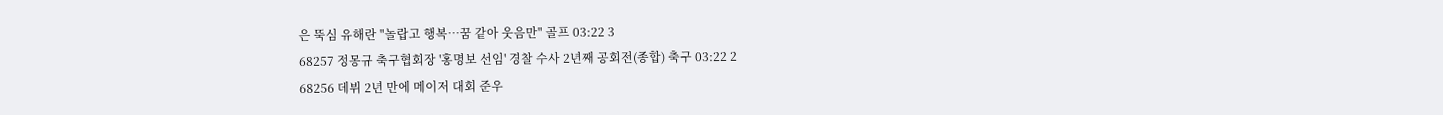은 뚝심 유해란 "놀랍고 행복…꿈 같아 웃음만" 골프 03:22 3
68257 정몽규 축구협회장 '홍명보 선임' 경찰 수사 2년째 공회전(종합) 축구 03:22 2
68256 데뷔 2년 만에 메이저 대회 준우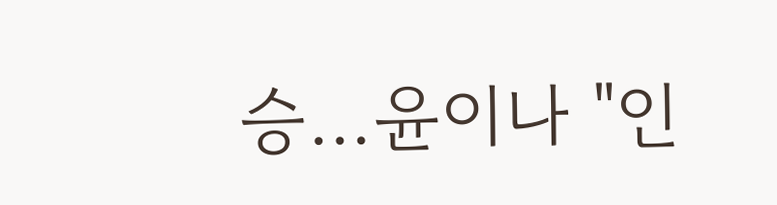승…윤이나 "인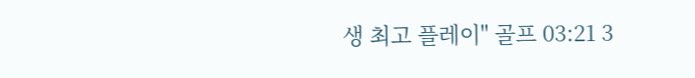생 최고 플레이" 골프 03:21 3